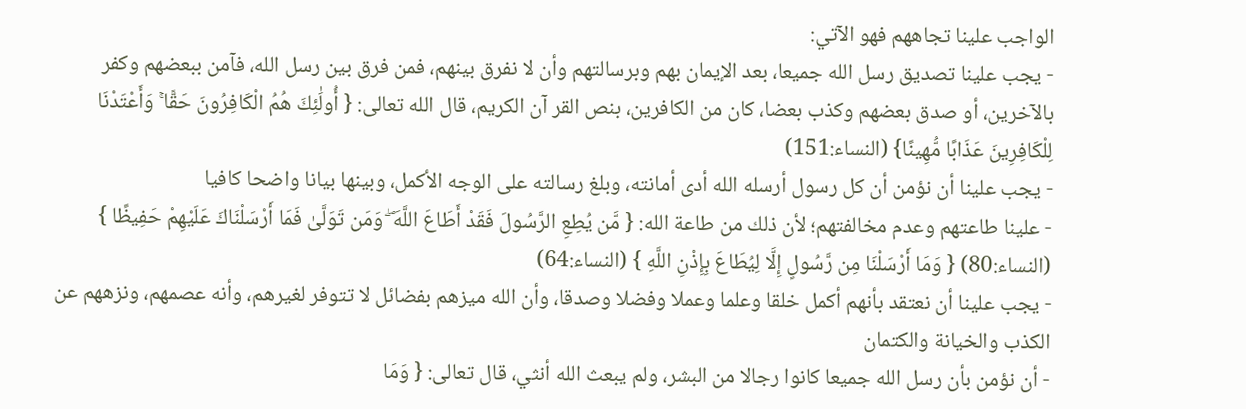الواجب علينا تجاههم فهو الآتي:
- يجب علينا تصديق رسل الله جميعا، بعد الإيمان بهم وبرسالتهم وأن لا نفرق بينهم، فمن فرق بين رسل الله، فآمن ببعضهم وكفر بالآخرين، أو صدق بعضهم وكذب بعضا، كان من الكافرين، بنص القر آن الكريم، قال الله تعالى: { أُولَٰئِكَ هُمُ الْكَافِرُونَ حَقًّا ۚ وَأَعْتَدْنَا لِلْكَافِرِينَ عَذَابًا مُّهِينًا} (النساء:151)
- يجب علينا أن نؤمن أن كل رسول أرسله الله أدى أمانته، وبلغ رسالته على الوجه الأكمل، وبينها بيانا واضحا كافيا
- علينا طاعتهم وعدم مخالفتهم؛ لأن ذلك من طاعة الله: { مَّن يُطِعِ الرَّسُولَ فَقَدْ أَطَاعَ اللَّهَ ۖ وَمَن تَوَلَّىٰ فَمَا أَرْسَلْنَاكَ عَلَيْهِمْ حَفِيظًا } (النساء:80) { وَمَا أَرْسَلْنَا مِن رَّسُولٍ إِلَّا لِيُطَاعَ بِإِذْنِ اللَّهِ } (النساء:64)
- يجب علينا أن نعتقد بأنهم أكمل خلقا وعلما وعملا وفضلا وصدقا، وأن الله ميزهم بفضائل لا تتوفر لغيرهم، وأنه عصمهم، ونزههم عن الكذب والخيانة والكتمان
- أن نؤمن بأن رسل الله جميعا كانوا رجالا من البشر، ولم يبعث الله أنثي، قال تعالى: { وَمَا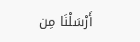أَرْسَلْنَا مِن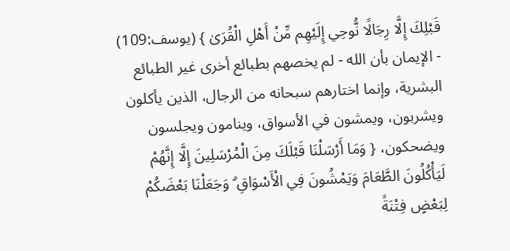قَبْلِكَ إِلَّا رِجَالًا نُّوحِي إِلَيْهِم مِّنْ أَهْلِ الْقُرَىٰ } (يوسف:109)
- الإيمان بأن الله - لم يخصهم بطبائع أخرى غير الطبائع البشرية، وإنما اختارهم سبحانه من الرجال، الذين يأكلون ويشربون، ويمشون في الأسواق، وينامون ويجلسون ويضحكون، { وَمَا أَرْسَلْنَا قَبْلَكَ مِنَ الْمُرْسَلِينَ إِلَّا إِنَّهُمْ لَيَأْكُلُونَ الطَّعَامَ وَيَمْشُونَ فِي الْأَسْوَاقِ ۗ وَجَعَلْنَا بَعْضَكُمْ لِبَعْضٍ فِتْنَةً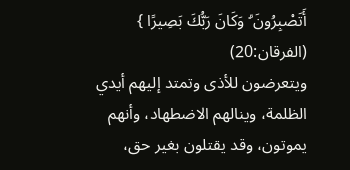أَتَصْبِرُونَ ۗ وَكَانَ رَبُّكَ بَصِيرًا } (الفرقان:20)
ويتعرضون للأذى وتمتد إليهم أيدي الظلمة، وينالهم الاضطهاد، وأنهم يموتون، وقد يقتلون بغير حق،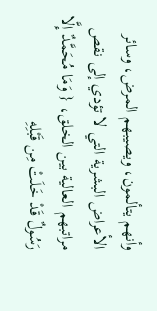وأنهم يتألمون، ويصيبهم المرض، وسائر الأعراض البشرية التي لا تؤدي إلى نقص مراتبهم العالية بين الخلق، { وَمَا مُحَمَّدٌ إِلَّا رَسُولٌ قَدْ خَلَتْ مِن قَبْلِهِ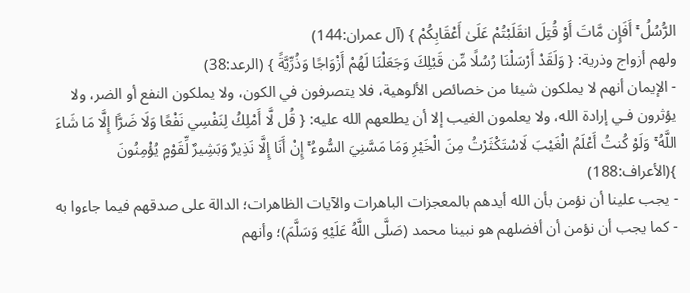الرُّسُلُ ۚ أَفَإِن مَّاتَ أَوْ قُتِلَ انقَلَبْتُمْ عَلَىٰ أَعْقَابِكُمْ } (آل عمران:144)
ولهم أزواج وذرية: { وَلَقَدْ أَرْسَلْنَا رُسُلًا مِّن قَبْلِكَ وَجَعَلْنَا لَهُمْ أَزْوَاجًا وَذُرِّيَّةً } (الرعد:38)
- الإيمان أنهم لا يملكون شيئا من خصائص الألوهية، فلا يتصرفون في الكون، ولا يملكون النفع أو الضر، ولا يؤثرون فـي إرادة الله، ولا يعلمون الغيب إلا أن يطلعهم الله عليه: { قُل لَّا أَمْلِكُ لِنَفْسِي نَفْعًا وَلَا ضَرًّا إِلَّا مَا شَاءَ اللَّهُ ۚ وَلَوْ كُنتُ أَعْلَمُ الْغَيْبَ لَاسْتَكْثَرْتُ مِنَ الْخَيْرِ وَمَا مَسَّنِيَ السُّوءُ ۚ إِنْ أَنَا إِلَّا نَذِيرٌ وَبَشِيرٌ لِّقَوْمٍ يُؤْمِنُونَ }(الأعراف:188)
- يجب علينا أن نؤمن بأن الله أيدهم بالمعجزات الباهرات والآيات الظاهرات؛ الدالة على صدقهم فيما جاءوا به
- كما يجب أن نؤمن أن أفضلهم هو نبينا محمد (صَلَّى اللَّهُ عَلَيْهِ وَسَلَّمَ)؛ وأنهم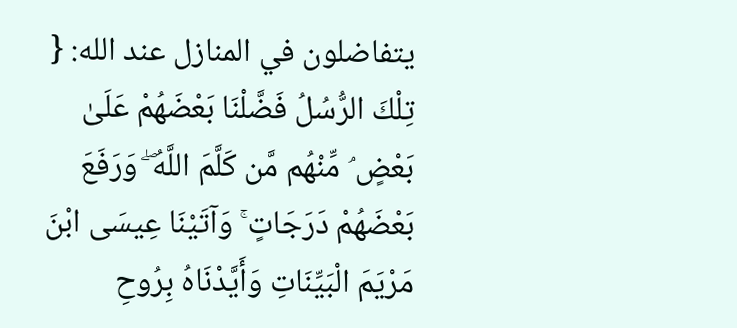يتفاضلون في المنازل عند الله: { تِلْكَ الرُّسُلُ فَضَّلْنَا بَعْضَهُمْ عَلَىٰ بَعْضٍ ۘ مِّنْهُم مَّن كَلَّمَ اللَّهُ ۖ وَرَفَعَ بَعْضَهُمْ دَرَجَاتٍ ۚ وَآتَيْنَا عِيسَى ابْنَ مَرْيَمَ الْبَيِّنَاتِ وَأَيَّدْنَاهُ بِرُوحِ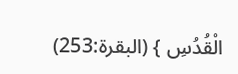الْقُدُسِ } (البقرة:253)